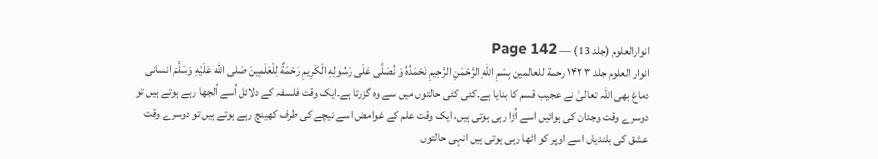انوارالعلوم (جلد 13) — Page 142
انوار العلوم جلد ۳ ۱۴۲ رحمة للعالمين بِسْمِ اللهِ الرَّحْمَنِ الرَّحِيمِ نَحْمَدُهُ وَ نُصَلَّى عَلَى رَسُولِهِ الْكَرِيمِ رَحْمَةٌ لِلْعَلَمِينَ صَلى الله عَلَيْهِ وَسَلَّمَ انسانی دماغ بھی اللہ تعالیٰ نے عجیب قسم کا بنایا ہے۔کئی کئی حالتوں میں سے وہ گزرتا ہے۔ایک وقت فلسفہ کے دلائل اُسے اُلجھا رہے ہوتے ہیں تو دوسرے وقت وجدان کی ہوائیں اسے اُڑا رہی ہوتی ہیں، ایک وقت علم کے غوامض اسے نیچے کی طرف کھینچ رہے ہوتے ہیں تو دوسرے وقت عشق کی بلندیاں اسے اوپر کو اٹھا رہی ہوتی ہیں انہی حالتوں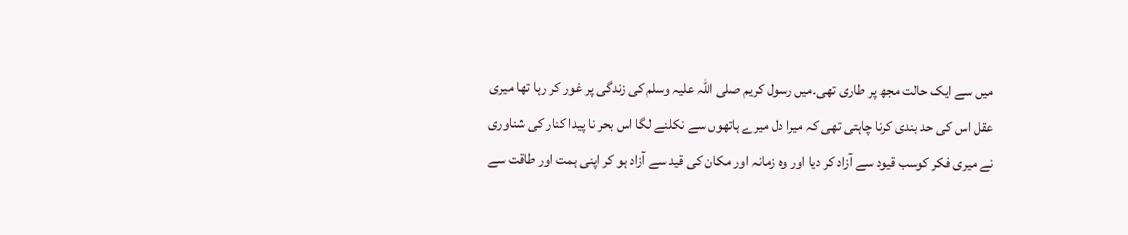میں سے ایک حالت مجھ پر طاری تھی۔میں رسول کریم صلی اللہ علیہ وسلم کی زندگی پر غور کر رہا تھا میری عقل اس کی حد بندی کرنا چاہتی تھی کہ میرا دل میرے ہاتھوں سے نکلنے لگا اس بحر نا پیدا کنار کی شناوری نے میری فکر کوسب قیود سے آزاد کر دیا اور وہ زمانہ اور مکان کی قید سے آزاد ہو کر اپنی ہمت اور طاقت سے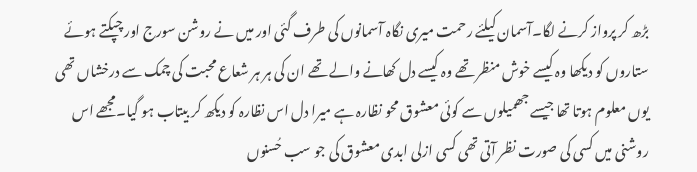بڑھ کر پرواز کرنے لگا۔آسمان کیلئے رحمت میری نگاہ آسمانوں کی طرف گئی اور میں نے روشن سورج اور چپکتے ہوئے ستاروں کو دیکھا وہ کیسے خوش منظر تھے وہ کیسے دل کھانے والے تھے ان کی ہر ہر شعاع محبت کی چمک سے درخشاں تھی یوں معلوم ہوتا تھا جیسے جھمیلوں سے کوئی معشوق محو نظارہ ہے میرا دل اس نظارہ کو دیکھ کر بیتاب ہو گیا۔مجھے اس روشنی میں کسی کی صورت نظر آتی تھی کسی ازلی ابدی معشوق کی جو سب حُسنوں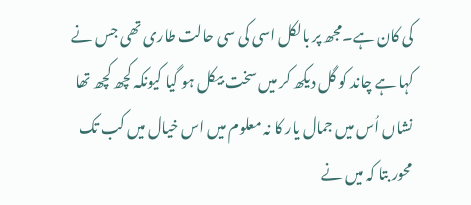کی کان ہے۔مجھ پر بالکل اسی کی سی حالت طاری تھی جس نے کہا ہے چاند کو گل دیکھ کر میں سخت بیکل ہو گیا کیونکہ کچھ کچھ تھا نشاں اُس میں جمال یار کا نہ معلوم میں اس خیال میں کب تک محور بتا کہ میں نے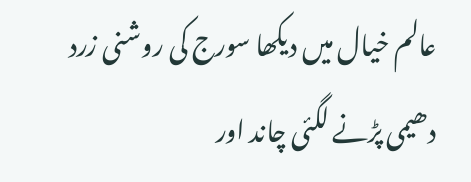عالم خیال میں دیکھا سورج کی روشنی زرد دھیمی پڑنے لگئی چاند اور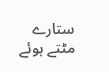ستارے مٹتے ہوئے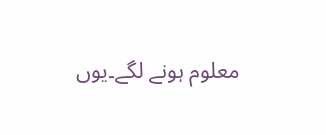معلوم ہونے لگے۔یوں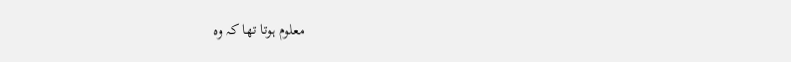معلوم ہوتا تھا کہ وہ